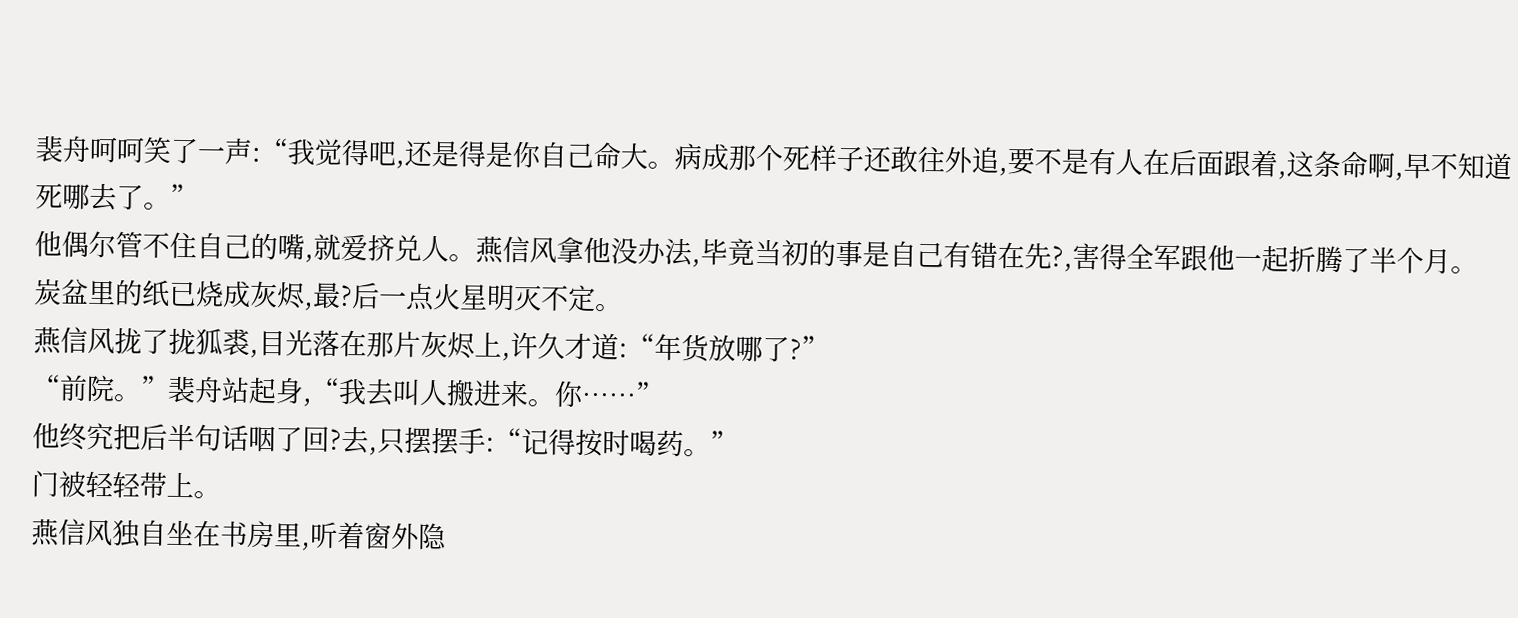裴舟呵呵笑了一声:“我觉得吧,还是得是你自己命大。病成那个死样子还敢往外追,要不是有人在后面跟着,这条命啊,早不知道死哪去了。”
他偶尔管不住自己的嘴,就爱挤兑人。燕信风拿他没办法,毕竟当初的事是自己有错在先?,害得全军跟他一起折腾了半个月。
炭盆里的纸已烧成灰烬,最?后一点火星明灭不定。
燕信风拢了拢狐裘,目光落在那片灰烬上,许久才道:“年货放哪了?”
“前院。”裴舟站起身,“我去叫人搬进来。你……”
他终究把后半句话咽了回?去,只摆摆手:“记得按时喝药。”
门被轻轻带上。
燕信风独自坐在书房里,听着窗外隐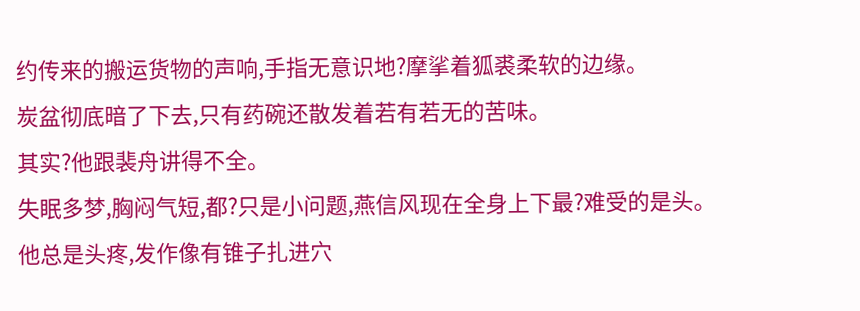约传来的搬运货物的声响,手指无意识地?摩挲着狐裘柔软的边缘。
炭盆彻底暗了下去,只有药碗还散发着若有若无的苦味。
其实?他跟裴舟讲得不全。
失眠多梦,胸闷气短,都?只是小问题,燕信风现在全身上下最?难受的是头。
他总是头疼,发作像有锥子扎进穴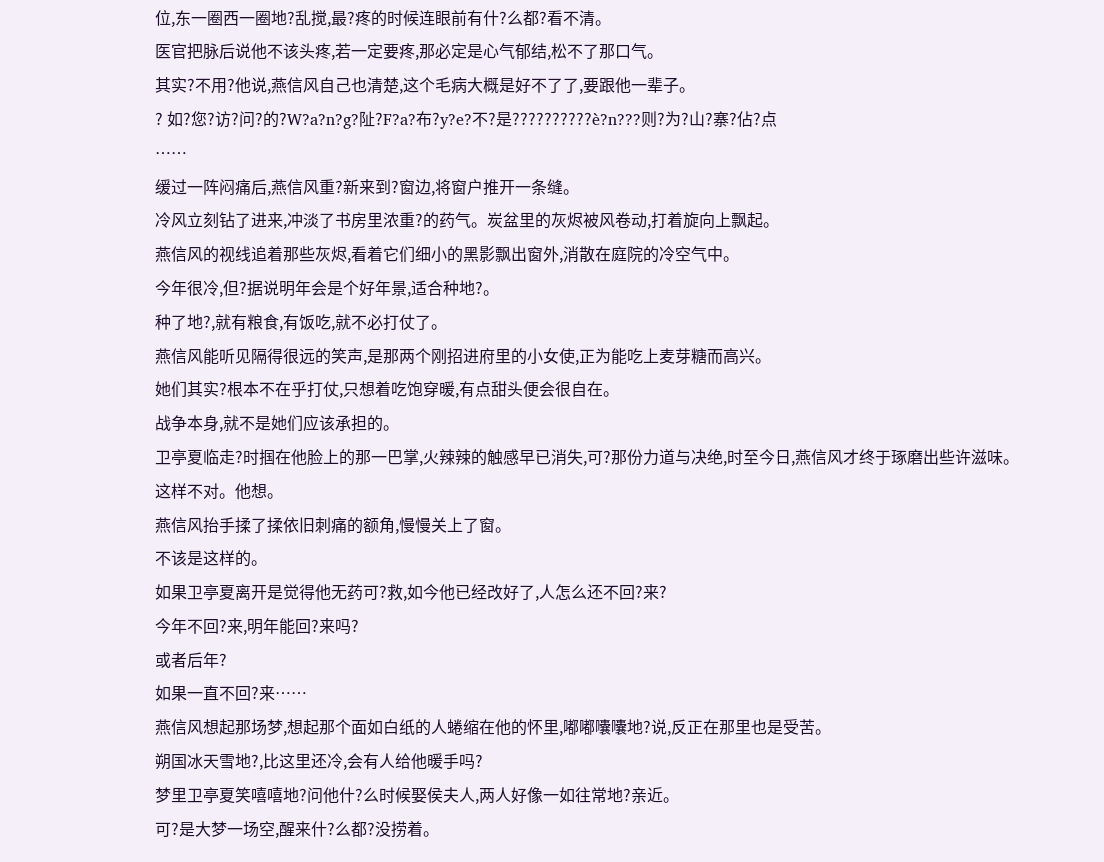位,东一圈西一圈地?乱搅,最?疼的时候连眼前有什?么都?看不清。
医官把脉后说他不该头疼,若一定要疼,那必定是心气郁结,松不了那口气。
其实?不用?他说,燕信风自己也清楚,这个毛病大概是好不了了,要跟他一辈子。
? 如?您?访?问?的?W?a?n?g?阯?F?a?布?y?e?不?是??????????è?n???则?为?山?寨?佔?点
……
缓过一阵闷痛后,燕信风重?新来到?窗边,将窗户推开一条缝。
冷风立刻钻了进来,冲淡了书房里浓重?的药气。炭盆里的灰烬被风卷动,打着旋向上飘起。
燕信风的视线追着那些灰烬,看着它们细小的黑影飘出窗外,消散在庭院的冷空气中。
今年很冷,但?据说明年会是个好年景,适合种地?。
种了地?,就有粮食,有饭吃,就不必打仗了。
燕信风能听见隔得很远的笑声,是那两个刚招进府里的小女使,正为能吃上麦芽糖而高兴。
她们其实?根本不在乎打仗,只想着吃饱穿暖,有点甜头便会很自在。
战争本身,就不是她们应该承担的。
卫亭夏临走?时掴在他脸上的那一巴掌,火辣辣的触感早已消失,可?那份力道与决绝,时至今日,燕信风才终于琢磨出些许滋味。
这样不对。他想。
燕信风抬手揉了揉依旧刺痛的额角,慢慢关上了窗。
不该是这样的。
如果卫亭夏离开是觉得他无药可?救,如今他已经改好了,人怎么还不回?来?
今年不回?来,明年能回?来吗?
或者后年?
如果一直不回?来……
燕信风想起那场梦,想起那个面如白纸的人蜷缩在他的怀里,嘟嘟囔囔地?说,反正在那里也是受苦。
朔国冰天雪地?,比这里还冷,会有人给他暖手吗?
梦里卫亭夏笑嘻嘻地?问他什?么时候娶侯夫人,两人好像一如往常地?亲近。
可?是大梦一场空,醒来什?么都?没捞着。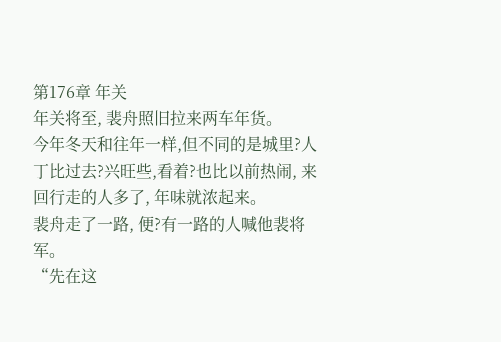第176章 年关
年关将至, 裴舟照旧拉来两车年货。
今年冬天和往年一样,但不同的是城里?人丁比过去?兴旺些,看着?也比以前热闹, 来回行走的人多了, 年味就浓起来。
裴舟走了一路, 便?有一路的人喊他裴将军。
“先在这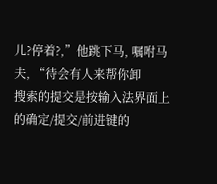儿?停着?,”他跳下马, 嘱咐马夫, “待会有人来帮你卸
搜索的提交是按输入法界面上的确定/提交/前进键的